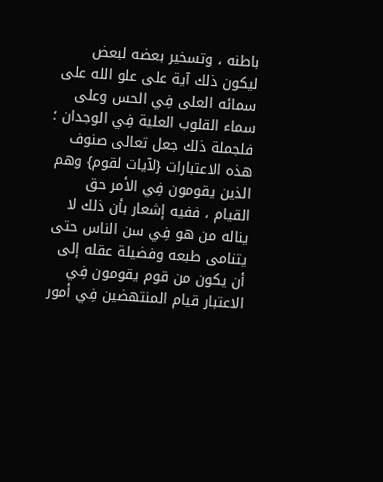باطنه ، وتسخير بعضه لبعض ليكون ذلك آية على علو الله على سمائه العلى فِي الحس وعلى سماء القلوب العلية فِي الوجدان ؛ فلجملة ذلك جعل تعالى صنوف هذه الاعتبارات {لآيات لقوم} وهم الذين يقومون فِي الأمر حق القيام ، ففيه إشعار بأن ذلك لا يناله من هو فِي سن الناس حتى يتنامى طبعه وفضيلة عقله إلى أن يكون من قوم يقومون فِي الاعتبار قيام المنتهضين فِي أمور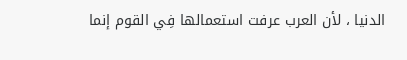الدنيا ، لأن العرب عرفت استعمالها فِي القوم إنما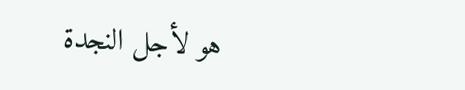هو لأجل النجدة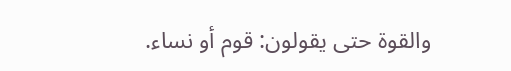والقوة حتى يقولون: قوم أو نساء.